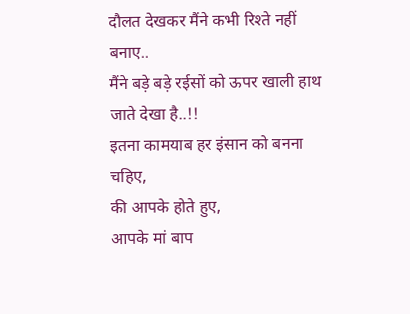दौलत देखकर मैंने कभी रिश्ते नहीं बनाए..
मैंने बड़े बड़े रईसों को ऊपर खाली हाथ जाते देखा है..!!
इतना कामयाब हर इंसान को बनना चहिए,
की आपके होते हुए,
आपके मां बाप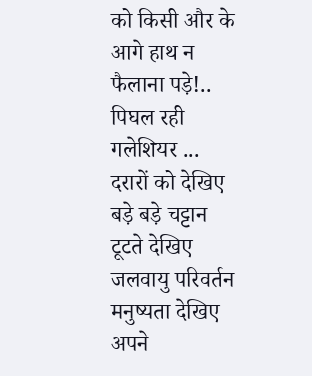को किसी और के आगे हाथ न फैलाना पड़े!..
पिघल रही गलेशियर ...
दरारों को देखिए
बड़े बड़े चट्टान
टूटते देखिए
जलवायु परिवर्तन
मनुष्यता देखिए
अपने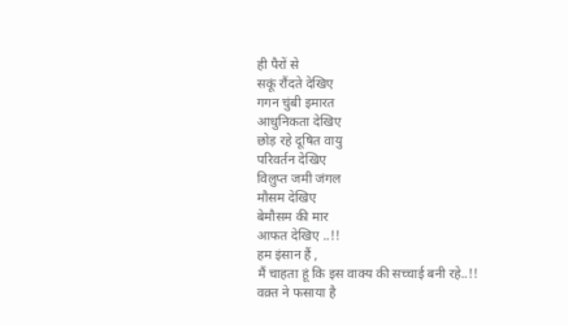ही पैरों से
सकूं रौंदते देखिए
गगन चुंबी इमारत
आधुनिकता देखिए
छोड़ रहे दूषित वायु
परिवर्तन देखिए
विलुप्त जमी जंगल
मौसम देखिए
बेमौसम की मार
आफत देखिए ..!!
हम इंसान हैं ,
मैं चाहता हूं कि इस वाक्य की सच्चाई बनी रहे..!!
वक़्त ने फसाया है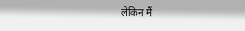लेकिन मैं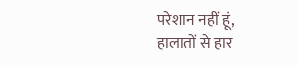परेशान नहीं हूं,
हालातों से हार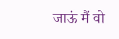जाऊं मैं वो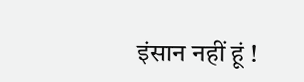इंसान नहीं हूं !